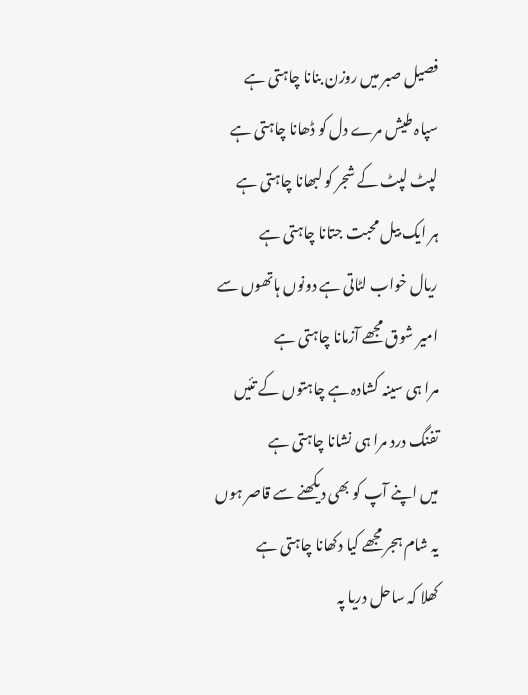فصیل صبر میں روزن بنانا چاہتی ہے
سپاہ طیش مرے دل کو ڈھانا چاہتی ہے
لپٹ لپٹ کے شجر کو لبھانا چاہتی ہے
ہر ایک بیل محبت جتانا چاہتی ہے
ریال خواب لٹاتی ہے دونوں ہاتھوں سے
امیر شوق مجھے آزمانا چاہتی ہے
مرا ہی سینہ کشادہ ہے چاہتوں کے تئیں
تفنگ درد مرا ہی نشانا چاہتی ہے
میں اپنے آپ کو بھی دیکھنے سے قاصر ہوں
یہ شام ہجر مجھے کیا دکھانا چاہتی ہے
کھلا کہ ساحل دریا پہ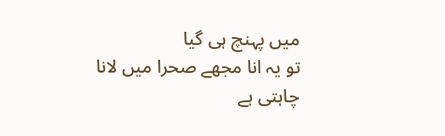میں پہنچ ہی گیا
تو یہ انا مجھے صحرا میں لانا چاہتی ہے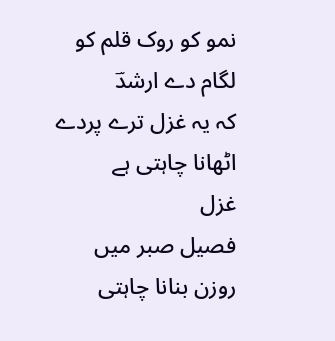نمو کو روک قلم کو لگام دے ارشدؔ
کہ یہ غزل ترے پردے اٹھانا چاہتی ہے
غزل
فصیل صبر میں روزن بنانا چاہتی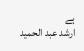ہے
ارشد عبد الحمید